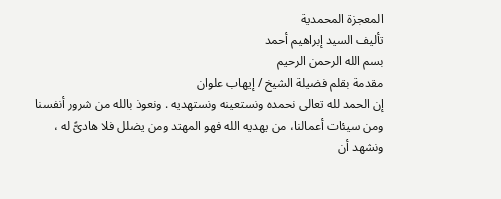المعجزة المحمدية
تأليف السيد إبراهيم أحمد
بسم الله الرحمن الرحيم
مقدمة بقلم فضيلة الشيخ / إيهاب علوان
إن الحمد لله تعالى نحمده ونستعينه ونستهديه . ونعوذ بالله من شرور أنفسنا ومن سيئات أعمالنا، من يهديه الله فهو المهتد ومن يضلل فلا هادىًّ له ، ونشهد أن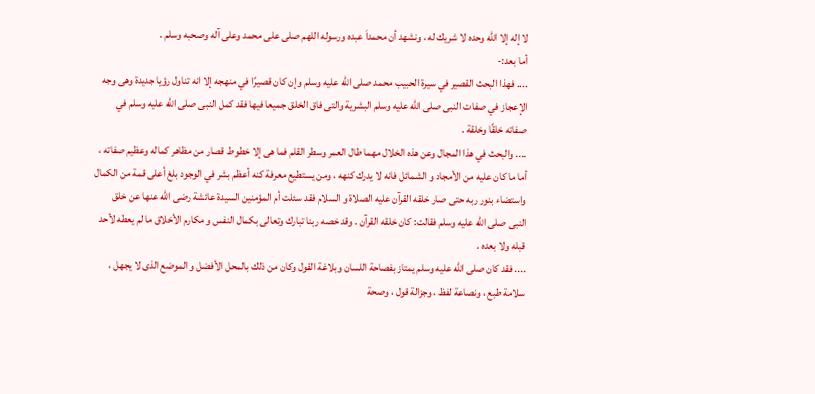لا إله إلا الله وحده لا شريك له ، ونشهد أن محمداَ عبده ورسوله اللهم صلى على محمد وعلى آله وصحبه وسلم .
أما بعد:-
.... فهذا البحث القصير في سيرة الحبيب محمد صلى الله عليه وسلم وإن كان قصيرًا في منهجه إلا انه تناول رؤيا جديدة وهى وجه الإعجاز في صفات النبى صلى الله عليه وسلم البشرية والتى فاق الخلق جميعا فيها فقد كمل النبى صلى الله عليه وسلم في صفاته خلقًا وخلقة .
.... والبحث في هذا المجال وعن هذه الخلال مهما طال العمر وسطر القلم فما هى إلا خطوط قصار من مظاهر كماله وعظيم صفاته ، أما ما كان عليه من الأمجاد و الشمائل فانه لا يدرك كنهه ، ومن يستطيع معرفة كنه أعظم بشر في الوجود بلغ أعلى قمة من الكمال واستضاء بنور ربه حتى صار خلقه القرآن عليه الصلاة و السلام فقد سئلت أم المؤمنين السيدة عائشة رضى الله عنها عن خلق النبى صلى الله عليه وسلم فقالت: كان خلقه القرآن . وقد خصه ربنا تبارك وتعالى بكمال النفس و مكارم الأخلاق ما لم يعطه لأحد قبله ولا بعده .
.... فقد كان صلى الله عليه وسلم يمتاز بفصاحة اللسان وبلاغة القول وكان من ذلك بالمحل الأفضل و الموضع الذى لا يجهل ، سلامة طبع ، ونصاعة لفظ ، وجزالة قول ، وصحة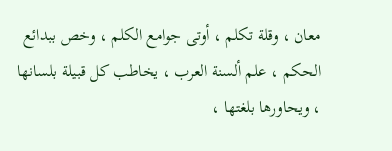معان ، وقلة تكلم ، أوتى جوامع الكلم ، وخص ببدائع الحكم ، علم ألسنة العرب ، يخاطب كل قبيلة بلسانها ، ويحاورها بلغتها ،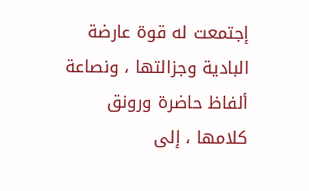إجتمعت له قوة عارضة البادية وجزالتها ، ونصاعة ألفاظ حاضرة ورونق كلامها ، إلى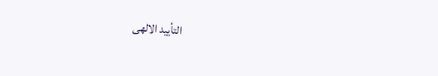التأييد الالهى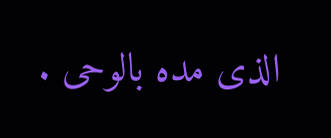الذى مده بالوحى .